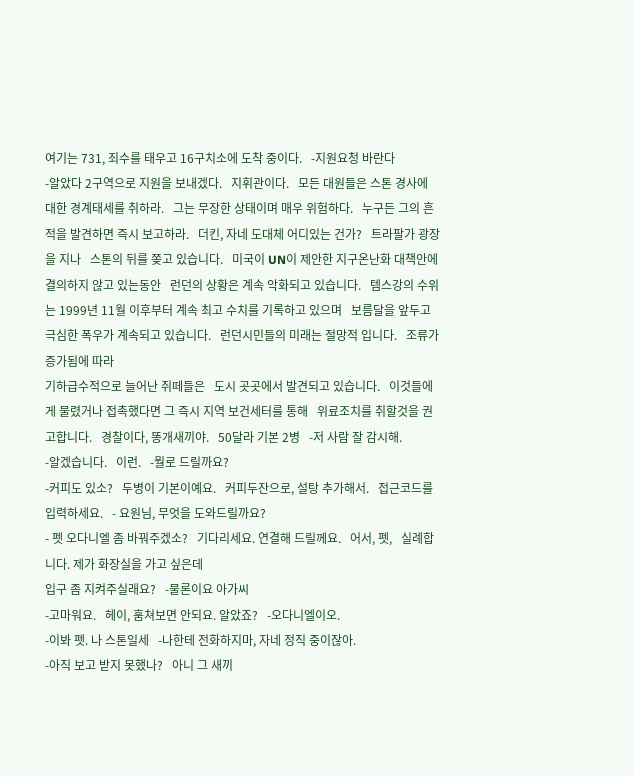여기는 731, 죄수를 태우고 16구치소에 도착 중이다.   -지원요청 바란다
-알았다 2구역으로 지원을 보내겠다.   지휘관이다.   모든 대원들은 스톤 경사에 대한 경계태세를 취하라.   그는 무장한 상태이며 매우 위험하다.   누구든 그의 흔적을 발견하면 즉시 보고하라.   더킨, 자네 도대체 어디있는 건가?   트라팔가 광장을 지나   스톤의 뒤를 쫒고 있습니다.   미국이 UN이 제안한 지구온난화 대책안에 결의하지 않고 있는동안   런던의 상황은 계속 악화되고 있습니다.   템스강의 수위는 1999년 11월 이후부터 계속 최고 수치를 기록하고 있으며   보름달을 앞두고 극심한 폭우가 계속되고 있습니다.   런던시민들의 미래는 절망적 입니다.   조류가 증가됨에 따라
기하급수적으로 늘어난 쥐떼들은   도시 곳곳에서 발견되고 있습니다.   이것들에게 물렸거나 접촉했다면 그 즉시 지역 보건세터를 통해   위료조치를 취할것을 권고합니다.   경찰이다, 똥개새끼야.   50달라 기본 2병   -저 사람 잘 감시해.
-알겠습니다.   이런.   -뭘로 드릴까요?
-커피도 있소?   두병이 기본이예요.   커피두잔으로, 설탕 추가해서.   접근코드를 입력하세요.   - 요원님, 무엇을 도와드릴까요?
- 펫 오다니엘 좀 바꿔주겠소?   기다리세요. 연결해 드릴께요.   어서, 펫,   실례합니다. 제가 화장실을 가고 싶은데
입구 좀 지켜주실래요?   -물론이요 아가씨
-고마워요.   헤이, 훔쳐보면 안되요. 알았죠?   -오다니엘이오.
-이봐 펫. 나 스톤일세   -나한테 전화하지마, 자네 정직 중이잖아.
-아직 보고 받지 못했나?   아니 그 새끼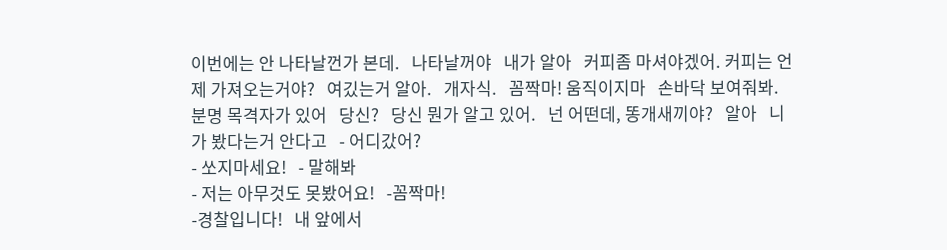이번에는 안 나타날껀가 본데.   나타날꺼야   내가 알아   커피좀 마셔야겠어. 커피는 언제 가져오는거야?   여깄는거 알아.   개자식.   꼼짝마! 움직이지마   손바닥 보여줘봐.   분명 목격자가 있어   당신?   당신 뭔가 알고 있어.   넌 어떤데, 똥개새끼야?   알아   니가 봤다는거 안다고   - 어디갔어?
- 쏘지마세요!   - 말해봐
- 저는 아무것도 못봤어요!   -꼼짝마!
-경찰입니다!   내 앞에서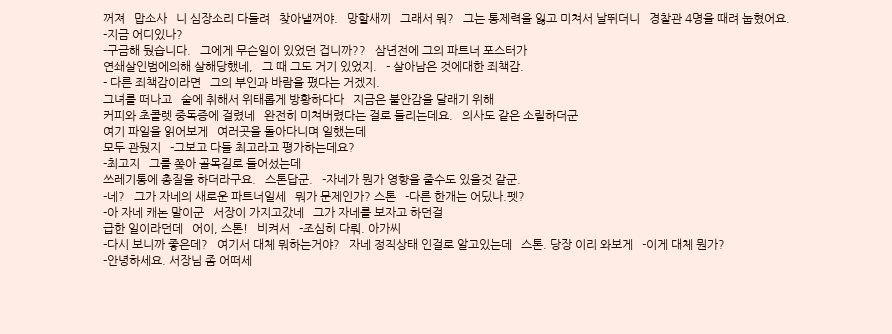꺼져   맙소사   니 심장소리 다들려   찾아낼꺼야.   망할새끼   그래서 뭐?   그는 통제력을 잃고 미쳐서 날뛰더니   경찰관 4명을 때려 눕혔어요.   -지금 어디있나?
-구금해 뒀습니다.   그에게 무슨일이 있었던 겁니까??   삼년전에 그의 파트너 포스터가
연쇄살인범에의해 살해당했네,   그 때 그도 거기 있었지.   - 살아남은 것에대한 죄책감.
- 다른 죄책감이라면   그의 부인과 바람을 폈다는 거겠지.
그녀를 떠나고   술에 취해서 위태롭게 방황하다다   지금은 불안감을 달래기 위해
커피와 초콜렛 중독증에 걸렸네   완전히 미쳐버렸다는 걸로 들리는데요.   의사도 같은 소릴하더군
여기 파일을 읽어보게   여러곳을 돌아다니며 일했는데
모두 관뒀지   -그보고 다들 최고라고 평가하는데요?
-최고지   그를 쫒아 골목길로 들어섰는데
쓰레기통에 총질을 하더라구요.   스톤답군.   -자네가 뭔가 영향을 줄수도 있을것 같군.
-네?   그가 자네의 새로운 파트너일세   뭐가 문제인가? 스톤   -다른 한개는 어딨나.펫?
-아 자네 캐논 말이군   서장이 가지고갔네   그가 자네를 보자고 하던걸
급한 일이라던데   어이, 스톤!   비켜서   -조심히 다뤄. 아가씨
-다시 보니까 좋은데?   여기서 대체 뭐하는거야?   자네 정직상태 인걸로 알고있는데   스톤. 당장 이리 와보게   -이게 대체 뭔가?
-안녕하세요. 서장님 좀 어떠세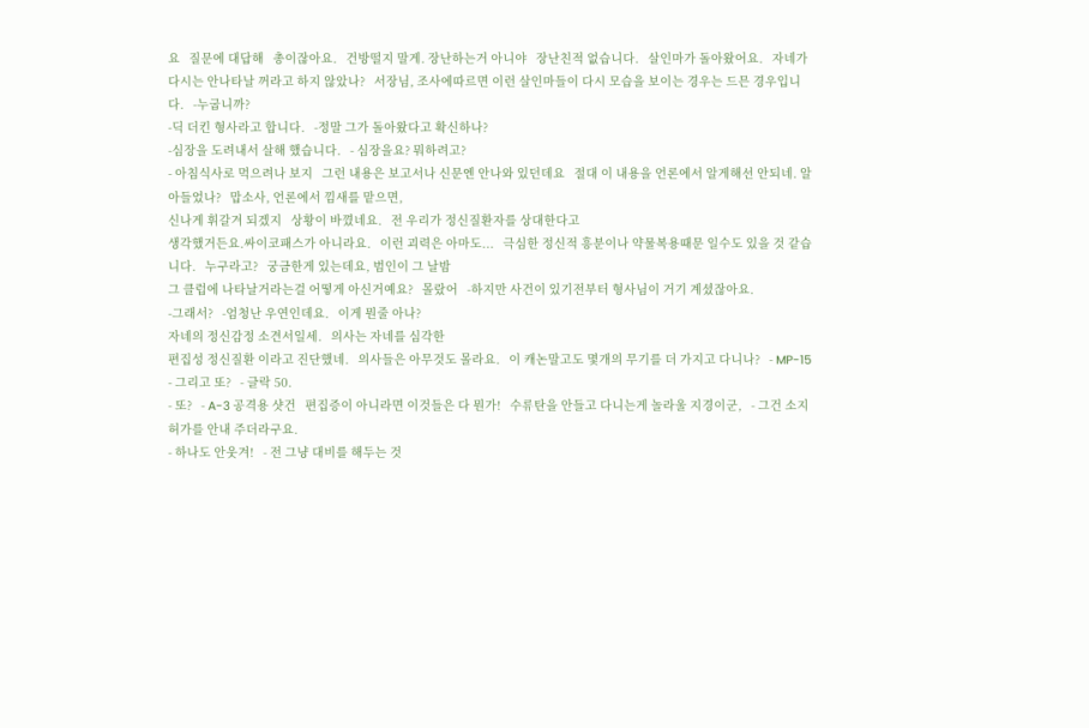요   질문에 대답해   총이잖아요.   건방떨지 말게. 장난하는거 아니야   장난친적 없습니다.   살인마가 돌아왔어요.   자네가 다시는 안나타날 꺼라고 하지 않았나?   서장님, 조사에따르면 이런 살인마들이 다시 모습을 보이는 경우는 드믄 경우입니다.   -누굽니까?
-딕 더킨 형사라고 합니다.   -정말 그가 돌아왔다고 확신하나?
-심장을 도려내서 살해 했습니다.   - 심장을요? 뭐하려고?
- 아침식사로 먹으려나 보지   그런 내용은 보고서나 신문엔 안나와 있던데요   절대 이 내용을 언론에서 알게해선 안되네. 알아들었나?   맙소사, 언론에서 낌새를 맡으면,
신나게 휘갈겨 되겠지   상황이 바꼈네요.   전 우리가 정신질환자를 상대한다고
생각했거든요.싸이코패스가 아니라요.   이런 괴력은 아마도...   극심한 정신적 흥분이나 약물복용때문 일수도 있을 것 같습니다.   누구라고?   궁금한게 있는데요, 범인이 그 날밤
그 클럽에 나타날거라는걸 어떻게 아신거예요?   몰랐어   -하지만 사건이 있기전부터 형사님이 거기 계셨잖아요.
-그래서?   -엄청난 우연인데요.   이게 뭔줄 아나?
자네의 정신감정 소견서일세.   의사는 자네를 심각한
편집성 정신질환 이라고 진단했네.   의사들은 아무것도 몰라요.   이 캐논말고도 몇개의 무기를 더 가지고 다니나?   - MP-15
- 그리고 또?   - 글락 50.
- 또?   - A-3 공격용 샷건   편집증이 아니라면 이것들은 다 뭔가!   수류탄을 안들고 다니는게 놀라울 지경이군,   - 그건 소지허가를 안내 주더라구요.
- 하나도 안웃겨!   - 전 그냥 대비를 해두는 것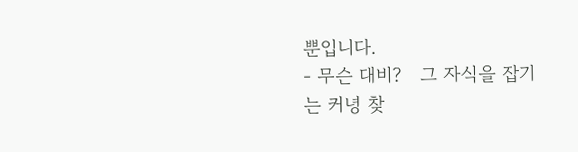뿐입니다.
- 무슨 대비?   그 자식을 잡기는 커녕 찾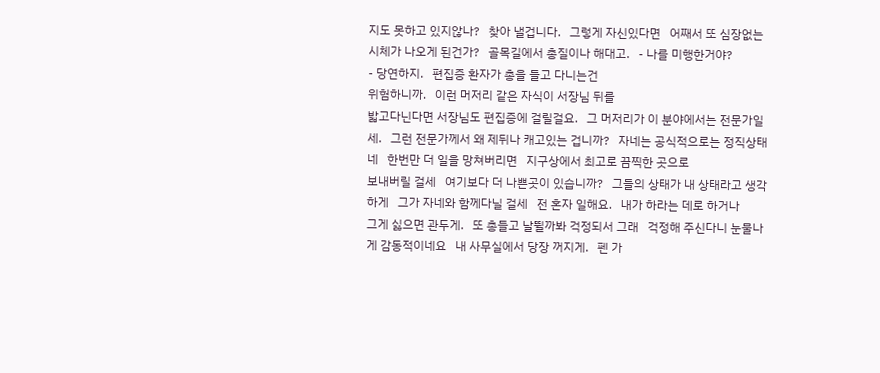지도 못하고 있지않나?   찾아 낼겁니다.   그렇게 자신있다면   어째서 또 심장없는 시체가 나오게 된건가?   골목길에서 총질이나 해대고.   - 나를 미행한거야?
- 당연하지.   편집증 환자가 총을 들고 다니는건
위험하니까.   이런 머저리 같은 자식이 서장님 뒤를
밟고다닌다면 서장님도 편집증에 걸릴걸요.   그 머저리가 이 분야에서는 전문가일세.   그런 전문가께서 왜 제뒤나 캐고있는 겁니까?   자네는 공식적으로는 정직상태네   한번만 더 일을 망쳐버리면   지구상에서 최고로 끔찍한 곳으로
보내버릴 걸세   여기보다 더 나쁜곳이 있습니까?   그들의 상태가 내 상태라고 생각하게   그가 자네와 함께다닐 걸세   전 혼자 일해요.   내가 하라는 데로 하거나
그게 싫으면 관두게.   또 총들고 날뛸까봐 걱정되서 그래   걱정해 주신다니 눈물나게 감동적이네요   내 사무실에서 당장 꺼지게.   펜 가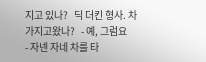지고 있나?   딕 더킨 형사. 차 가지고왔나?   - 예, 그럼요
- 자넨 자네 차를 타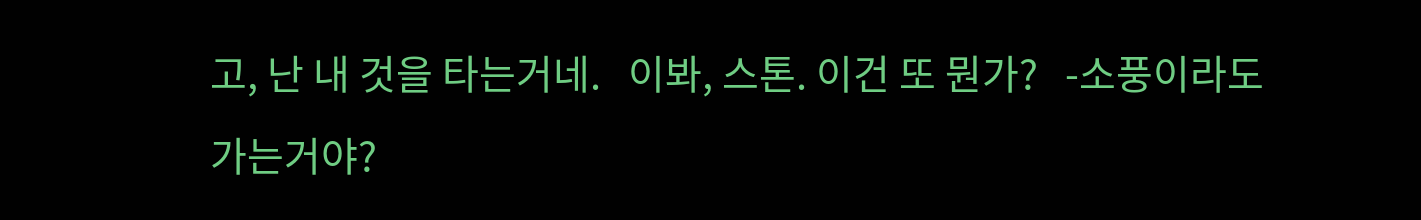고, 난 내 것을 타는거네.   이봐, 스톤. 이건 또 뭔가?   -소풍이라도 가는거야?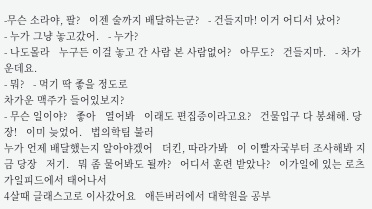-무슨 소라야, 팔?   이젠 술까지 배달하는군?   - 건들지마! 이거 어디서 났어?
- 누가 그냥 놓고갔어.   - 누가?
- 나도몰라   누구든 이걸 놓고 간 사람 본 사람없어?   아무도?   건들지마.   - 차가운데요.
- 뭐?   - 먹기 딱 좋을 정도로
차가운 맥주가 들어있보지?
- 무슨 일이야?   좋아   열어봐   이래도 편집증이라고요?   건물입구 다 봉쇄해. 당장!   이미 늦었어.   법의학팀 불러
누가 언제 배달했는지 알아야겠어   더킨, 따라가봐   이 이빨자국부터 조사해봐 지금 당장   저기.   뭐 좀 물어봐도 될까?   어디서 훈련 받았나?   이가일에 있는 로츠가일피드에서 태어나서
4살때 글래스고로 이사갔어요   애든버러에서 대학원을 공부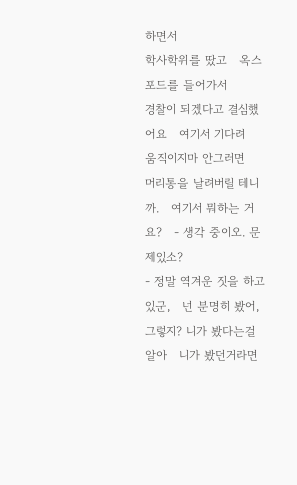하면서
학사학위를 땄고   옥스포드를 들어가서
경찰이 되겠다고 결심했어요   여기서 기다려   움직이지마 안그러면
머리통을 날려버릴 테니까.   여기서 뭐하는 거요?   - 생각 중이오. 문제있소?
- 정말 역겨운 짓을 하고있군,   넌 분명히 봤어, 그렇지? 니가 봤다는걸 알아   니가 봤던거라면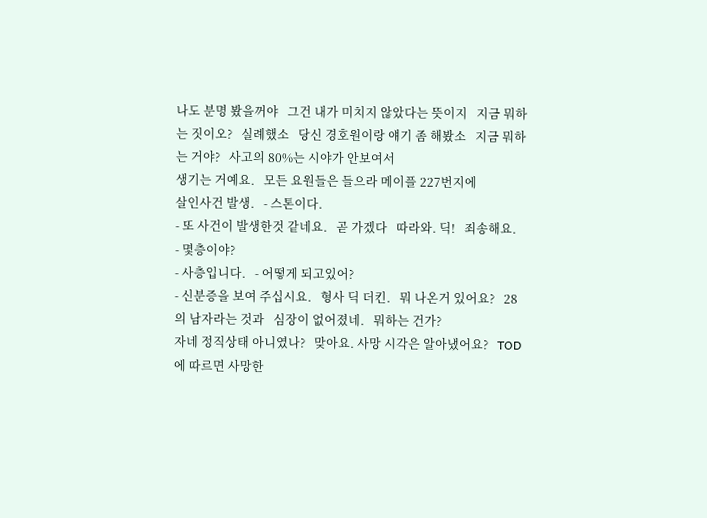나도 분명 봤을꺼야   그건 내가 미치지 않았다는 뜻이지   지금 뭐하는 짓이오?   실례했소   당신 경호원이랑 얘기 좀 해봤소   지금 뭐하는 거야?   사고의 80%는 시야가 안보여서
생기는 거예요.   모든 요원들은 들으라 메이플 227번지에
살인사건 발생.   - 스톤이다.
- 또 사건이 발생한것 같네요.   곧 가겠다   따라와. 딕!   죄송해요.   - 몇층이야?
- 사층입니다.   - 어떻게 되고있어?
- 신분증을 보여 주십시요.   형사 딕 더킨.   뭐 나온거 있어요?   28의 남자라는 것과   심장이 없어졌네.   뭐하는 건가?
자네 정직상태 아니였나?   맞아요. 사망 시각은 알아냈어요?   TOD에 따르면 사망한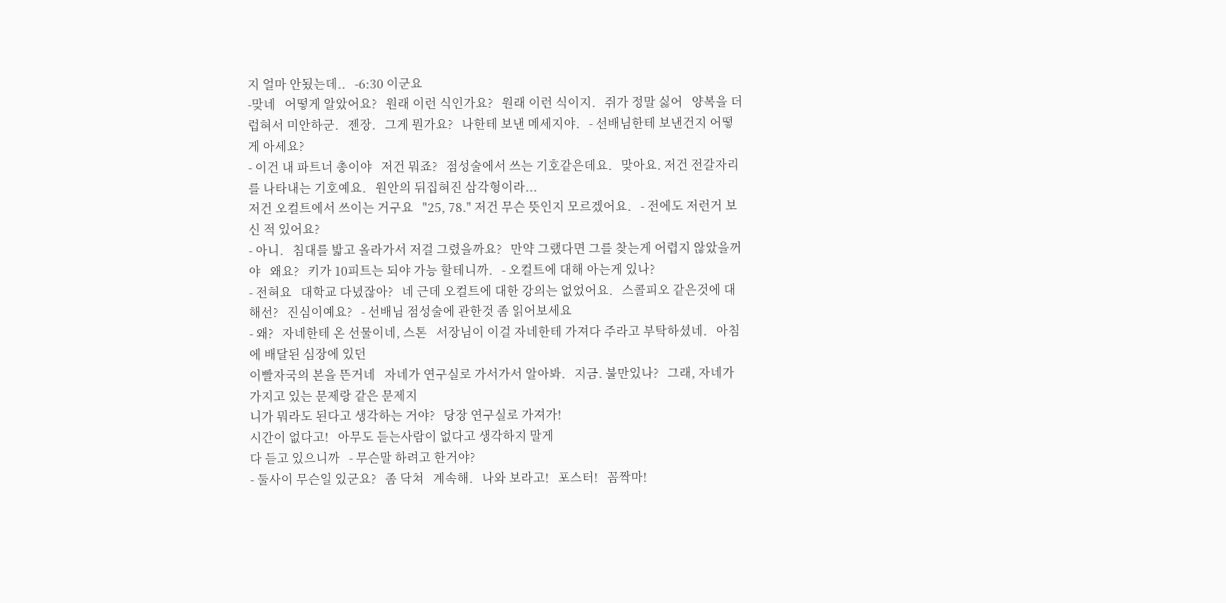지 얼마 안됬는데..   -6:30 이군요
-맞네   어떻게 알았어요?   원래 이런 식인가요?   원래 이런 식이지.   쥐가 정말 싫어   양복을 더럽혀서 미안하군.   젠장.   그게 뭔가요?   나한테 보낸 메세지야.   - 선배님한테 보낸건지 어떻게 아세요?
- 이건 내 파트너 총이야   저건 뭐죠?   점성술에서 쓰는 기호같은데요.   맞아요. 저건 전갈자리를 나타내는 기호예요.   원안의 뒤집혀진 삼각형이라...
저건 오컬트에서 쓰이는 거구요   "25, 78." 저건 무슨 뜻인지 모르겠어요.   - 전에도 저런거 보신 적 있어요?
- 아니.   침대를 밟고 올라가서 저걸 그렸을까요?   만약 그랬다면 그를 찾는게 어렵지 않았을꺼야   왜요?   키가 10피트는 되야 가능 할테니까.   - 오컬트에 대해 아는게 있나?
- 전혀요   대학교 다녔잖아?   네 근데 오컬트에 대한 강의는 없었어요.   스콜피오 같은것에 대해선?   진심이예요?   - 선배님 점성술에 관한것 좀 읽어보세요
- 왜?   자네한테 온 선물이네, 스톤   서장님이 이걸 자네한테 가져다 주라고 부탁하셨네.   아침에 배달된 심장에 있던
이빨자국의 본을 뜬거네   자네가 연구실로 가서가서 알아봐.   지금. 불만있나?   그래, 자네가 가지고 있는 문제랑 같은 문제지
니가 뭐라도 된다고 생각하는 거야?   당장 연구실로 가져가!
시간이 없다고!   아무도 듣는사람이 없다고 생각하지 말게
다 듣고 있으니까   - 무슨말 하려고 한거야?
- 둘사이 무슨일 있군요?   좀 닥쳐   계속해.   나와 보라고!   포스터!   꼼짝마!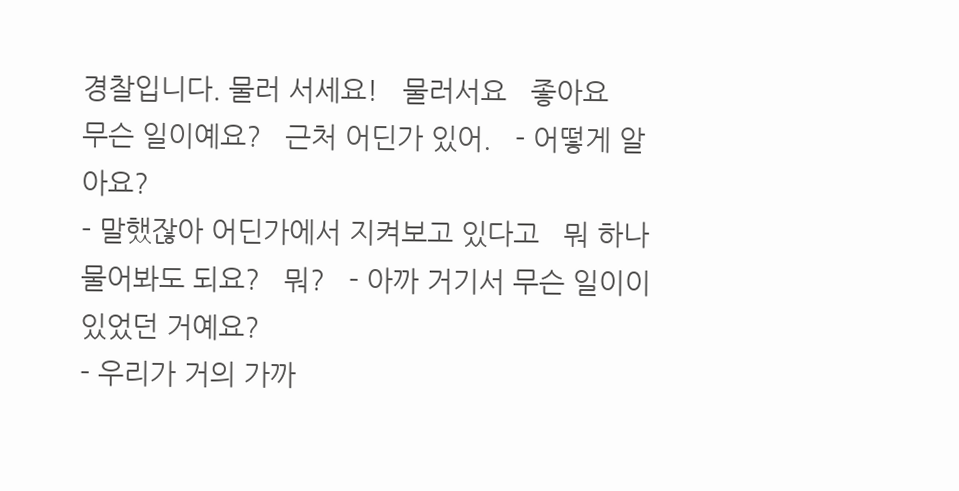경찰입니다. 물러 서세요!   물러서요   좋아요   무슨 일이예요?   근처 어딘가 있어.   - 어떻게 알아요?
- 말했잖아 어딘가에서 지켜보고 있다고   뭐 하나 물어봐도 되요?   뭐?   - 아까 거기서 무슨 일이이 있었던 거예요?
- 우리가 거의 가까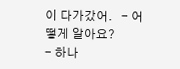이 다가갔어.   - 어떻게 알아요?
- 하나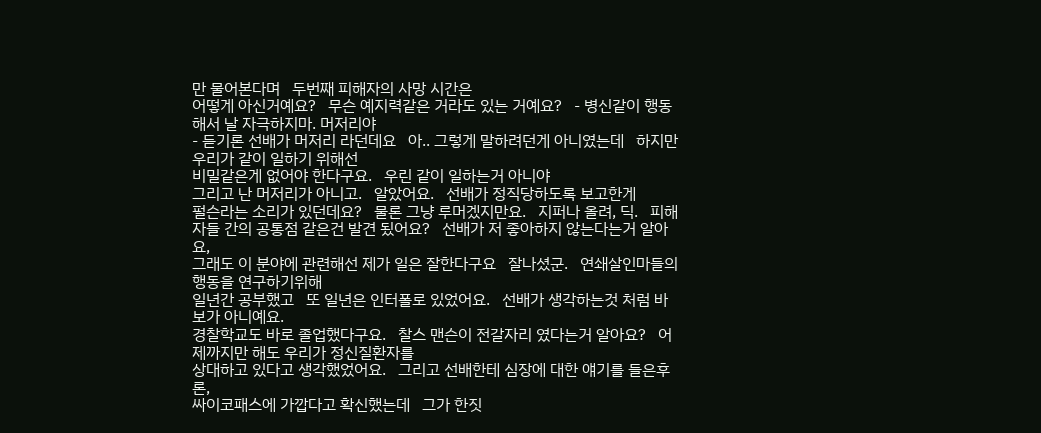만 물어본다며   두번째 피해자의 사망 시간은
어떻게 아신거예요?   무슨 예지력같은 거라도 있는 거예요?   - 병신같이 행동해서 날 자극하지마. 머저리야
- 듣기론 선배가 머저리 라던데요   아.. 그렇게 말하려던게 아니였는데   하지만 우리가 같이 일하기 위해선
비밀같은게 없어야 한다구요.   우린 같이 일하는거 아니야
그리고 난 머저리가 아니고.   알았어요.   선배가 정직당하도록 보고한게
펄슨라는 소리가 있던데요?   물론 그냥 루머겠지만요.   지퍼나 올려, 딕.   피해자들 간의 공통점 같은건 발견 됬어요?   선배가 저 좋아하지 않는다는거 알아요,
그래도 이 분야에 관련해선 제가 일은 잘한다구요   잘나셨군.   연쇄살인마들의 행동을 연구하기위해
일년간 공부했고   또 일년은 인터폴로 있었어요.   선배가 생각하는것 처럼 바보가 아니예요.
경찰학교도 바로 졸업했다구요.   찰스 맨슨이 전갈자리 였다는거 알아요?   어제까지만 해도 우리가 정신질환자를
상대하고 있다고 생각했었어요.   그리고 선배한테 심장에 대한 얘기를 들은후론,
싸이코패스에 가깝다고 확신했는데   그가 한짓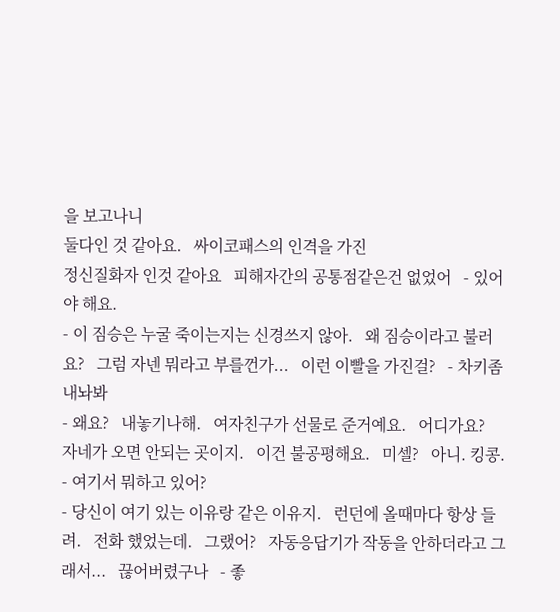을 보고나니
둘다인 것 같아요.   싸이코패스의 인격을 가진
정신질화자 인것 같아요   피해자간의 공통점같은건 없었어   - 있어야 해요.
- 이 짐승은 누굴 죽이는지는 신경쓰지 않아.   왜 짐승이라고 불러요?   그럼 자넨 뭐라고 부를껀가...   이런 이빨을 가진걸?   - 차키좀 내놔봐
- 왜요?   내놓기나해.   여자친구가 선물로 준거예요.   어디가요?   자네가 오면 안되는 곳이지.   이건 불공평해요.   미셀?   아니. 킹콩.   - 여기서 뭐하고 있어?
- 당신이 여기 있는 이유랑 같은 이유지.   런던에 올때마다 항상 들려.   전화 했었는데.   그랬어?   자동응답기가 작동을 안하더라고 그래서...   끊어버렸구나   - 좋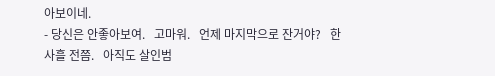아보이네.
- 당신은 안좋아보여.   고마워.   언제 마지막으로 잔거야?   한 사흘 전쯤.   아직도 살인범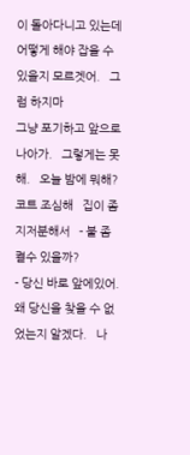이 돌아다니고 있는데
어떻게 해야 잡을 수 있을지 모르겟어.   그럼 하지마
그냥 포기하고 앞으로 나아가.   그렇게는 못해.   오늘 밤에 뭐해?   코트 조심해   집이 좀 지저분해서   - 불 좀 켤수 있을까?
- 당신 바로 앞에있어.   왜 당신을 찾을 수 없었는지 알겠다.   나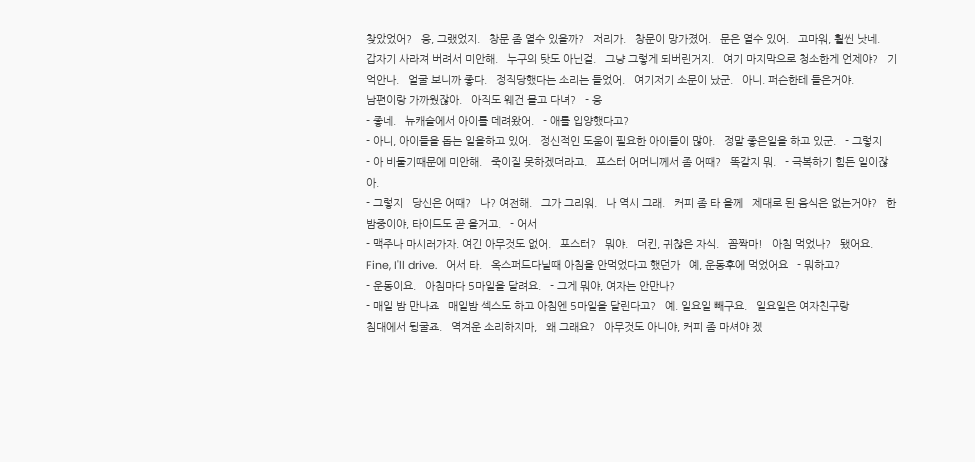찾았었어?   응, 그랬었지.   창문 좀 열수 있을까?   저리가.   창문이 망가졌어.   문은 열수 있어.   고마워, 훨씬 낫네.   갑자기 사라져 버려서 미안해.   누구의 탓도 아닌걸.   그냥 그렇게 되버린거지.   여기 마지막으로 청소한게 언제야?   기억안나.   얼굴 보니까 좋다.   정직당했다는 소리는 들었어.   여기저기 소문이 났군.   아니. 퍼슨한테 들은거야.
남편이랑 가까웠잖아.   아직도 웨건 몰고 다녀?   - 응
- 좋네.   뉴캐슬에서 아이를 데려왔어.   - 애를 입양했다고?
- 아니, 아이들을 돕는 일을하고 있어.   정신적인 도움이 필요한 아이들이 많아.   정말 좋은일을 하고 있군.   - 그렇지
- 아 비둘기때문에 미안해.   죽이질 못하겠더라고.   포스터 어머니께서 좀 어때?   똑같지 뭐.   - 극복하기 힘든 일이잖아.
- 그렇지   당신은 어때?   나? 여전해.   그가 그리워.   나 역시 그래.   커피 좀 타 올께   제대로 된 음식은 없는거야?   한밤중이야, 타이드도 곧 올거고.   - 어서
- 맥주나 마시러가자. 여긴 아무것도 없어.   포스터?   뭐야.   더킨, 귀찮은 자식.   꼼짝마!   아침 먹었나?   됐어요.   Fine, I'll drive.   어서 타.   옥스퍼드다닐때 아침을 안먹었다고 했던가   예, 운동후에 먹었어요   - 뭐하고?
- 운동이요.   아침마다 5마일을 달려요.   - 그게 뭐야, 여자는 안만나?
- 매일 밤 만나죠   매일밤 섹스도 하고 아침엔 5마일을 달린다고?   예. 일요일 빼구요.   일요일은 여자친구랑
침대에서 뒹굴죠.   역겨운 소리하지마,   왜 그래요?   아무것도 아니야, 커피 좀 마셔야 겠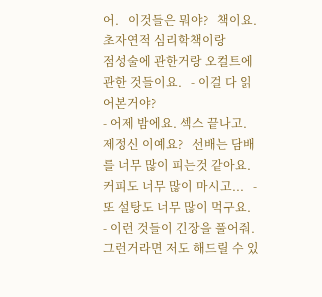어.   이것들은 뭐야?   책이요. 초자연적 심리학책이랑
점성술에 관한거랑 오컬트에 관한 것들이요.   - 이걸 다 읽어본거야?
- 어제 밤에요. 섹스 끝나고.   제정신 이예요?   선배는 담배를 너무 많이 피는것 같아요.
커피도 너무 많이 마시고...   - 또 설탕도 너무 많이 먹구요.
- 이런 것들이 긴장을 풀어줘.   그런거라면 저도 해드릴 수 있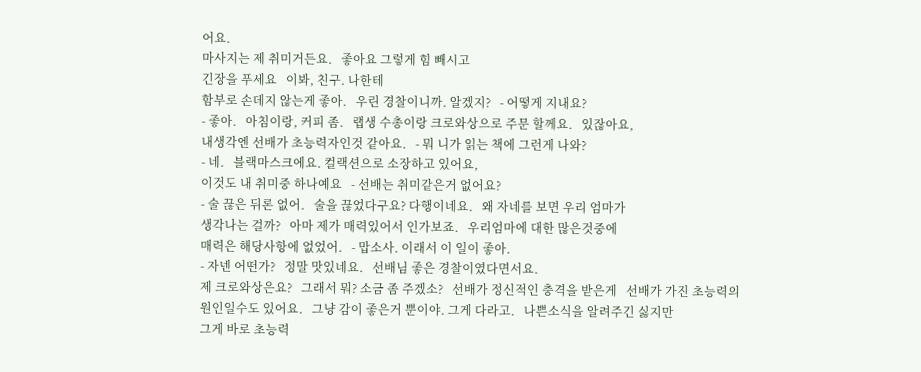어요.
마사지는 제 취미거든요.   좋아요 그렇게 힘 빼시고
긴장을 푸세요   이봐, 친구. 나한테
함부로 손데지 않는게 좋아.   우린 경찰이니까. 알겠지?   - 어떻게 지내요?
- 좋아.   아침이랑, 커피 좀.   랩생 수총이랑 크로와상으로 주문 할께요.   있잖아요,
내생각엔 선배가 초능력자인것 같아요.   - 뭐 니가 읽는 책에 그런게 나와?
- 네.   블랙마스크에요. 컬랙션으로 소장하고 있어요,
이것도 내 취미중 하나예요   - 선배는 취미같은거 없어요?
- 술 끊은 뒤론 없어.   술을 끊었다구요? 다행이네요.   왜 자네를 보면 우리 엄마가
생각나는 걸까?   아마 제가 매력있어서 인가보죠.   우리엄마에 대한 많은것중에
매력은 해당사항에 없었어.   - 맙소사. 이래서 이 일이 좋아.
- 자넨 어떤가?   정말 맛있네요.   선배님 좋은 경찰이였다면서요.
제 크로와상은요?   그래서 뭐? 소금 좀 주겠소?   선배가 정신적인 충격을 받은게   선배가 가진 초능력의
원인일수도 있어요.   그냥 감이 좋은거 뿐이야. 그게 다라고.   나쁜소식을 알려주긴 싫지만
그게 바로 초능력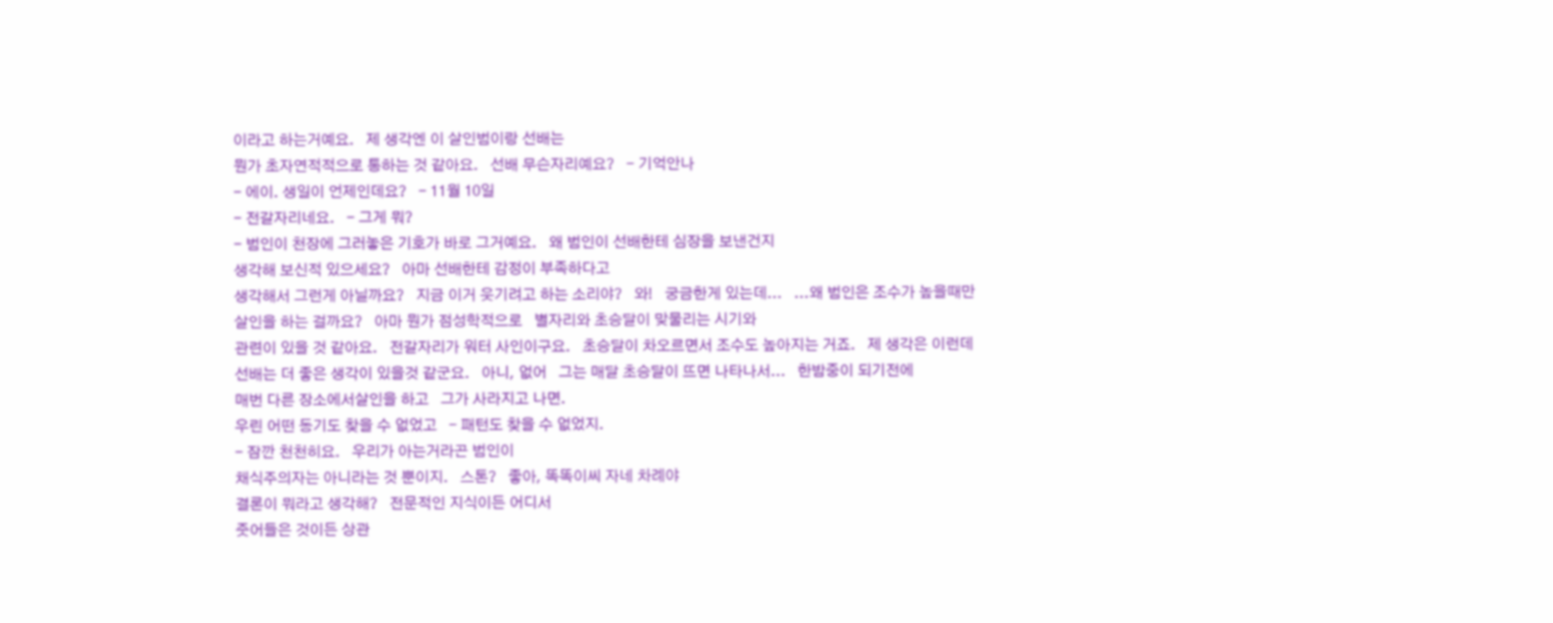이라고 하는거예요.   제 생각엔 이 살인범이랑 선배는
뭔가 초자연적적으로 통하는 것 같아요.   선배 무슨자리예요?   - 기억안나
- 에이. 생일이 언제인데요?   - 11월 10일
- 전갈자리네요.   - 그게 뭐?
- 범인이 천장에 그러놓은 기호가 바로 그거예요.   왜 범인이 선배한테 심장을 보낸건지
생각해 보신적 있으세요?   아마 선배한테 감정이 부족하다고
생각해서 그런게 아닐까요?   지금 이거 웃기려고 하는 소리야?   와!   궁금한게 있는데...   ...왜 범인은 조수가 높을때만
살인을 하는 걸까요?   아마 뭔가 점성학적으로   별자리와 초승달이 맞물리는 시기와
관련이 있을 것 같아요.   전갈자리가 워터 사인이구요.   초승달이 차오르면서 조수도 높아지는 거죠.   제 생각은 이런데
선배는 더 좋은 생각이 있을것 같군요.   아니, 없어   그는 매달 초승달이 뜨면 나타나서...   한밤중이 되기전에
매번 다른 장소에서살인을 하고   그가 사라지고 나면.
우린 어떤 동기도 찾을 수 없었고   - 패턴도 찾을 수 없었지.
- 잠깐 천천히요.   우리가 아는거라곤 범인이
채식주의자는 아니라는 것 뿐이지.   스톤?   좋아, 똑똑이씨 자네 차례야
결론이 뭐라고 생각해?   전문적인 지식이든 어디서
줏어들은 것이든 상관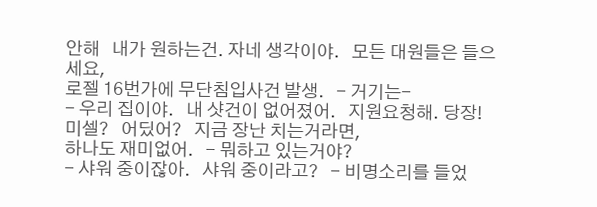안해   내가 원하는건. 자네 생각이야.   모든 대원들은 들으세요,
로젤 16번가에 무단침입사건 발생.   - 거기는-
- 우리 집이야.   내 샷건이 없어졌어.   지원요청해. 당장!   미셀?   어딨어?   지금 장난 치는거라면,
하나도 재미없어.   - 뭐하고 있는거야?
- 샤워 중이잖아.   샤워 중이라고?   - 비명소리를 들었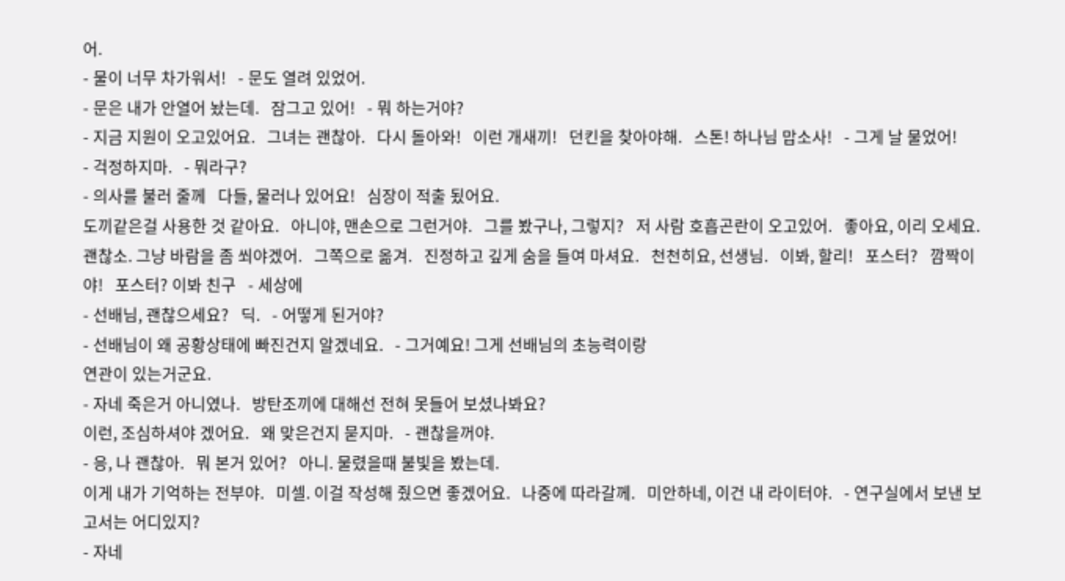어.
- 물이 너무 차가워서!   - 문도 열려 있었어.
- 문은 내가 안열어 놨는데.   잠그고 있어!   - 뭐 하는거야?
- 지금 지원이 오고있어요.   그녀는 괜찮아.   다시 돌아와!   이런 개새끼!   던킨을 찾아야해.   스톤! 하나님 맙소사!   - 그게 날 물었어!
- 걱정하지마.   - 뭐라구?
- 의사를 불러 줄께   다들, 물러나 있어요!   심장이 적출 됬어요.
도끼같은걸 사용한 것 같아요.   아니야, 맨손으로 그런거야.   그를 봤구나, 그렇지?   저 사람 호흡곤란이 오고있어.   좋아요, 이리 오세요.   괜찮소. 그냥 바람을 좀 쐬야겠어.   그쪽으로 옮겨.   진정하고 깊게 숨을 들여 마셔요.   천천히요, 선생님.   이봐, 할리!   포스터?   깜짝이야!   포스터? 이봐 친구   - 세상에
- 선배님, 괜찮으세요?   딕.   - 어떻게 된거야?
- 선배님이 왜 공황상태에 빠진건지 알겠네요.   - 그거예요! 그게 선배님의 초능력이랑
연관이 있는거군요.
- 자네 죽은거 아니였나.   방탄조끼에 대해선 전혀 못들어 보셨나봐요?
이런, 조심하셔야 겠어요.   왜 맞은건지 묻지마.   - 괜찮을꺼야.
- 응, 나 괜찮아.   뭐 본거 있어?   아니. 물렸을때 불빛을 봤는데.
이게 내가 기억하는 전부야.   미셀. 이걸 작성해 줬으면 좋겠어요.   나중에 따라갈께.   미안하네, 이건 내 라이터야.   - 연구실에서 보낸 보고서는 어디있지?
- 자네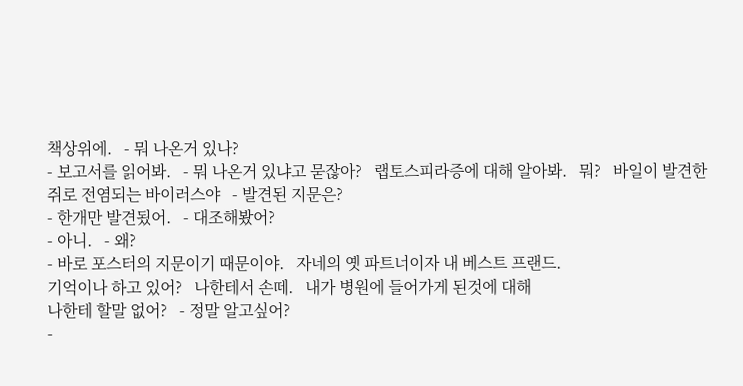책상위에.   - 뭐 나온거 있나?
- 보고서를 읽어봐.   - 뭐 나온거 있냐고 묻잖아?   랩토스피라증에 대해 알아봐.   뭐?   바일이 발견한
쥐로 전염되는 바이러스야   - 발견된 지문은?
- 한개만 발견됬어.   - 대조해봤어?
- 아니.   - 왜?
- 바로 포스터의 지문이기 때문이야.   자네의 옛 파트너이자 내 베스트 프랜드.
기억이나 하고 있어?   나한테서 손떼.   내가 병원에 들어가게 된것에 대해
나한테 할말 없어?   - 정말 알고싶어?
-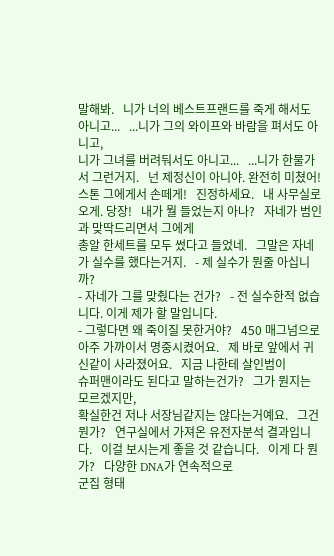말해봐.   니가 너의 베스트프랜드를 죽게 해서도 아니고...   ...니가 그의 와이프와 바람을 펴서도 아니고,
니가 그녀를 버려둬서도 아니고...   ...니가 한물가서 그런거지.   넌 제정신이 아니야. 완전히 미쳤어!   스톤 그에게서 손떼게!   진정하세요.   내 사무실로 오게. 당장!   내가 뭘 들었는지 아나?   자네가 범인과 맞딱드리면서 그에게
총알 한세트를 모두 썼다고 들었네.   그말은 자네가 실수를 했다는거지.   - 제 실수가 뭔줄 아십니까?
- 자네가 그를 맞췄다는 건가?   - 전 실수한적 없습니다. 이게 제가 할 말입니다.
- 그렇다면 왜 죽이질 못한거야?   450 매그넘으로 아주 가까이서 명중시켰어요.   제 바로 앞에서 귀신같이 사라졌어요.   지금 나한테 살인범이
슈퍼맨이라도 된다고 말하는건가?   그가 뭔지는 모르겠지만,
확실한건 저나 서장님같지는 않다는거예요.   그건 뭔가?   연구실에서 가져온 유전자분석 결과입니다.   이걸 보시는게 좋을 것 같습니다.   이게 다 뭔가?   다양한 DNA가 연속적으로
군집 형태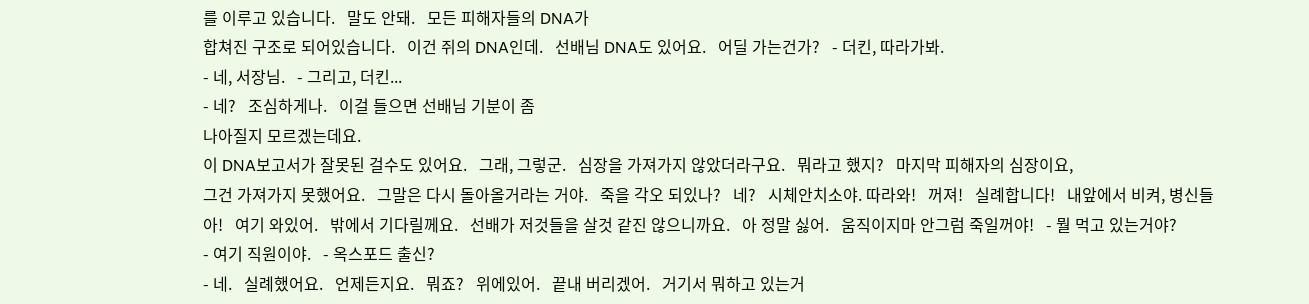를 이루고 있습니다.   말도 안돼.   모든 피해자들의 DNA가
합쳐진 구조로 되어있습니다.   이건 쥐의 DNA인데.   선배님 DNA도 있어요.   어딜 가는건가?   - 더킨, 따라가봐.
- 네, 서장님.   - 그리고, 더킨...
- 네?   조심하게나.   이걸 들으면 선배님 기분이 좀
나아질지 모르겠는데요.
이 DNA보고서가 잘못된 걸수도 있어요.   그래, 그렇군.   심장을 가져가지 않았더라구요.   뭐라고 했지?   마지막 피해자의 심장이요,
그건 가져가지 못했어요.   그말은 다시 돌아올거라는 거야.   죽을 각오 되있나?   네?   시체안치소야. 따라와!   꺼져!   실례합니다!   내앞에서 비켜, 병신들아!   여기 와있어.   밖에서 기다릴께요.   선배가 저것들을 살것 같진 않으니까요.   아 정말 싫어.   움직이지마 안그럼 죽일꺼야!   - 뭘 먹고 있는거야?
- 여기 직원이야.   - 옥스포드 출신?
- 네.   실례했어요.   언제든지요.   뭐죠?   위에있어.   끝내 버리겠어.   거기서 뭐하고 있는거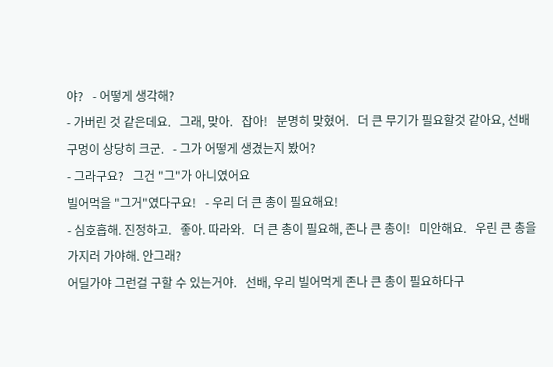야?   - 어떻게 생각해?
- 가버린 것 같은데요.   그래, 맞아.   잡아!   분명히 맞혔어.   더 큰 무기가 필요할것 같아요, 선배   구멍이 상당히 크군.   - 그가 어떻게 생겼는지 봤어?
- 그라구요?   그건 "그"가 아니였어요
빌어먹을 "그거"였다구요!   - 우리 더 큰 총이 필요해요!
- 심호흡해. 진정하고.   좋아. 따라와.   더 큰 총이 필요해, 존나 큰 총이!   미안해요.   우린 큰 총을 가지러 가야해. 안그래?
어딜가야 그런걸 구할 수 있는거야.   선배, 우리 빌어먹게 존나 큰 총이 필요하다구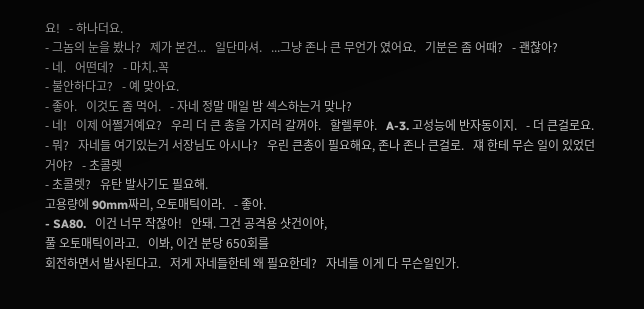요!   - 하나더요.
- 그놈의 눈을 봤나?   제가 본건...   일단마셔.   ...그냥 존나 큰 무언가 였어요.   기분은 좀 어때?   - 괜찮아?
- 네.   어떤데?   - 마치..꼭
- 불안하다고?   - 예 맞아요.
- 좋아.   이것도 좀 먹어.   - 자네 정말 매일 밤 섹스하는거 맞나?
- 네!   이제 어쩔거예요?   우리 더 큰 총을 가지러 갈꺼야.   할렐루야.   A-3. 고성능에 반자동이지.   - 더 큰걸로요.
- 뭐?   자네들 여기있는거 서장님도 아시나?   우린 큰총이 필요해요, 존나 존나 큰걸로.   쟤 한테 무슨 일이 있었던 거야?   - 초콜렛
- 초콜렛?   유탄 발사기도 필요해.
고용량에 90mm짜리, 오토매틱이라.   - 좋아.
- SA80.   이건 너무 작잖아!   안돼. 그건 공격용 샷건이야,
풀 오토매틱이라고.   이봐, 이건 분당 650회를
회전하면서 발사된다고.   저게 자네들한테 왜 필요한데?   자네들 이게 다 무슨일인가.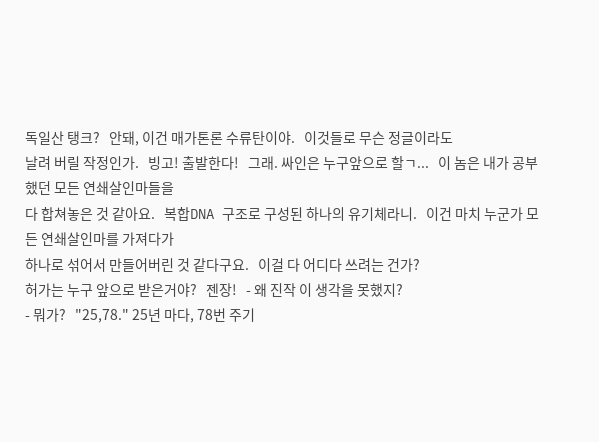독일산 탱크?   안돼, 이건 매가톤론 수류탄이야.   이것들로 무슨 정글이라도
날려 버릴 작정인가.   빙고! 출발한다!   그래. 싸인은 누구앞으로 할ㄱ...   이 놈은 내가 공부했던 모든 연쇄살인마들을
다 합쳐놓은 것 같아요.   복합DNA 구조로 구성된 하나의 유기체라니.   이건 마치 누군가 모든 연쇄살인마를 가져다가
하나로 섞어서 만들어버린 것 같다구요.   이걸 다 어디다 쓰려는 건가?
허가는 누구 앞으로 받은거야?   젠장!   - 왜 진작 이 생각을 못했지?
- 뭐가?   "25,78." 25년 마다, 78번 주기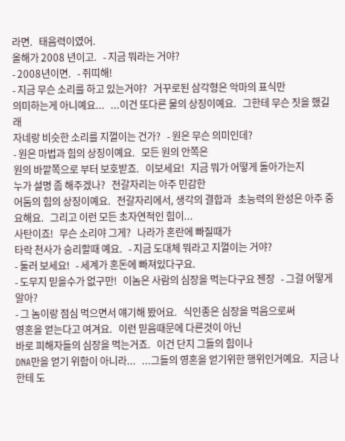라면.   태음력이였어.
올해가 2008 년이고.   - 지금 뭐라는 거야?
- 2008년이면.   - 쥐띠해!
- 지금 무슨 소리를 하고 있는거야?   거꾸로된 삼각형은 악마의 표식만
의미하는게 아니예요...   ...이건 또다른 물의 상징이예요.   그한테 무슨 짓을 했길래
자네랑 비슷한 소리를 지껄이는 건가?   - 원은 무슨 의미인데?
- 원은 마법과 힘의 상징이예요.   모든 원의 안쪽은
원의 바깥쪽으로 부터 보호받죠.   이보세요!   지금 뭐가 어떻게 돌아가는지
누가 설명 좀 해주겠나?   전갈자리는 아주 민감한
어둠의 힘의 상징이예요.   전갈자리에서, 생각의 결합과   초능력의 완성은 아주 중요해요.   그리고 이런 모든 초자연적인 힘이...
사탄이죠!   무슨 소리야 그게?   나라가 혼란에 빠질때가
타락 천사가 승리할때 예요.   - 지금 도대체 뭐라고 지껄이는 거야?
- 둘러 보세요!   - 세계가 혼돈에 빠져있다구요.
- 도무지 믿을수가 없구만!   이놈은 사람의 심장을 먹는다구요 젠장   - 그걸 어떻게 알아?
- 그 놈이랑 점심 먹으면서 얘기해 봤어요.   식인종은 심장을 먹음으로써
영혼을 얻는다고 여겨요.   이런 믿음때문에 다른것이 아닌
바로 피해자들의 심장을 먹는거죠.   이건 단지 그들의 힘이나
DNA만을 얻기 위함이 아니라...   ...그들의 영혼을 얻기위한 행위인거예요.   지금 나한테 도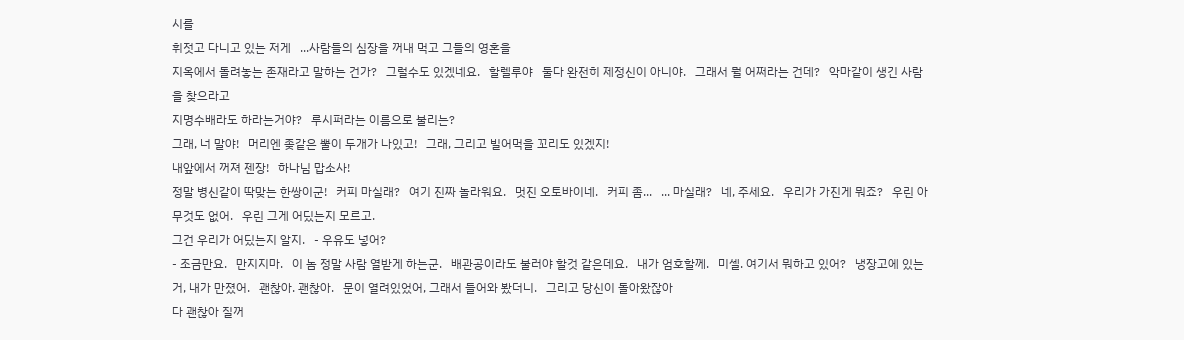시를
휘젓고 다니고 있는 저게   ...사람들의 심장을 꺼내 먹고 그들의 영혼을
지옥에서 돌려놓는 존재라고 말하는 건가?   그럴수도 있겠네요.   할렐루야   둘다 완전히 제정신이 아니야.   그래서 뭘 어쩌라는 건데?   악마같이 생긴 사람을 찾으라고
지명수배라도 하라는거야?   루시퍼라는 이름으로 불리는?
그래, 너 말야!   머리엔 좆같은 뿔이 두개가 나있고!   그래, 그리고 빌어먹을 꼬리도 있겠지!
내앞에서 꺼져 젠장!   하나님 맙소사!
정말 병신같이 딱맞는 한쌍이군!   커피 마실래?   여기 진짜 놀라워요.   멋진 오토바이네.   커피 좀...   ... 마실래?   네, 주세요.   우리가 가진게 뭐죠?   우린 아무것도 없어.   우린 그게 어딨는지 모르고.
그건 우리가 어딨는지 알지.   - 우유도 넣어?
- 조금만요.   만지지마.   이 놈 정말 사람 열받게 하는군.   배관공이라도 불러야 할것 같은데요.   내가 엄호할께.   미셀. 여기서 뭐하고 있어?   냉장고에 있는거, 내가 만졌어.   괜찮아. 괜찮아.   문이 열려있었어, 그래서 들어와 봤더니.   그리고 당신이 돌아왔잖아
다 괜찮아 질꺼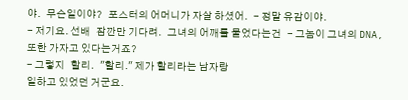야.   무슨일이야?   포스터의 어머니가 자살 하셨어.   - 정말 유감이야.
- 저기요. 선배   잠깐만 기다려.   그녀의 어깨를 물었다는건   - 그놈이 그녀의 DNA,또한 가자고 있다는거죠?
- 그렇지   할리.   "할리." 제가 할리라는 남자랑
일하고 있었던 거군요.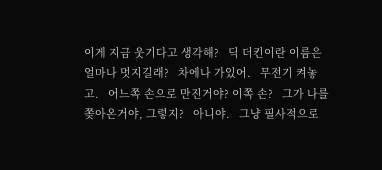이게 지금 웃기다고 생각해?   딕 더킨이란 이름은 얼마나 멋지길래?   차에나 가있어.   무전기 켜놓고.   어느쪽 손으로 만진거야? 이쪽 손?   그가 나를 쫒아온거야, 그렇지?   아니야.   그냥 필사적으로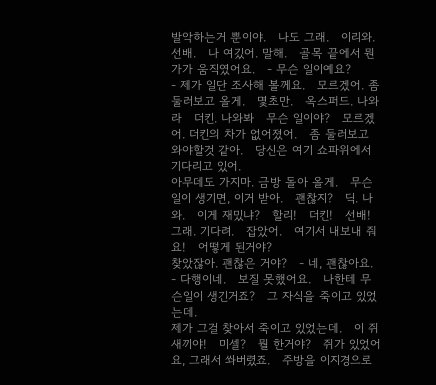발악하는거 뿐이야.   나도 그래.   이리와.   선배.   나 여깄어. 말해.   골목 끝에서 뭔가가 움직였어요.   - 무슨 일이예요?
- 제가 일단 조사해 볼께요.   모르겠어. 좀 둘러보고 올게.   몇초만.   옥스퍼드. 나와라   더킨. 나와봐   무슨 일이야?   모르겠어. 더킨의 차가 없어졌어.   좀 둘러보고 와야할것 같아.   당신은 여기 쇼파위에서 기다리고 있어.
아무데도 가지마. 금방 돌아 올게.   무슨일이 생기면, 이거 받아.   괜찮지?   딕. 나와.   이게 재밌냐?   할리!   더킨!   선배!   그래. 기다려.   잡았어.   여기서 내보내 줘요!   어떻게 된거야?
찾았잖아. 괜찮은 거야?   - 네, 괜찮아요.
- 다행이네.   보질 못했어요.   나한테 무슨일이 생긴거죠?   그 자식을 죽이고 있었는데.
제가 그걸 찾아서 죽이고 있었는데.   이 쥐새끼야!   미셀?   뭘 한거야?   쥐가 있었어요, 그래서 쏴버렸죠.   주방을 이지경으로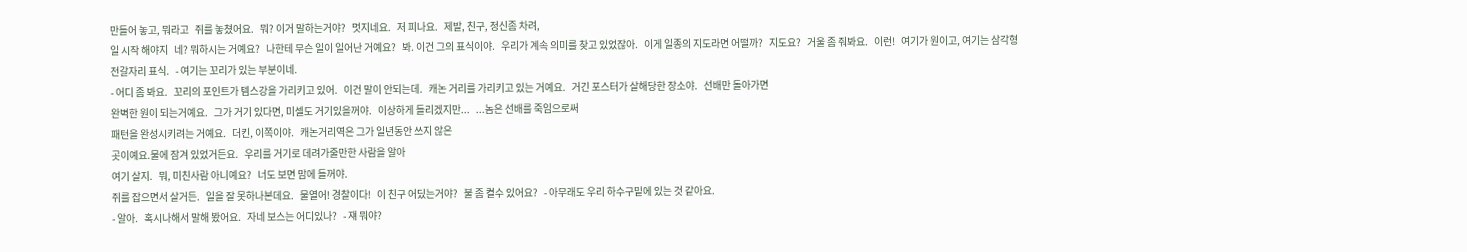만들어 놓고, 뭐라고   쥐를 놓쳤어요.   뭐? 이거 말하는거야?   멋지네요.   저 피나요.   제발, 친구, 정신좀 차려,
일 시작 해야지   네? 뭐하시는 거예요?   나한테 무슨 일이 일어난 거예요?   봐. 이건 그의 표식이야.   우리가 계속 의미를 찾고 있었잖아.   이게 일종의 지도라면 어떨까?   지도요?   거울 좀 줘봐요.   이런!   여기가 원이고, 여기는 삼각형
전갈자리 표식.   - 여기는 꼬리가 있는 부분이네.
- 어디 좀 봐요.   꼬리의 포인트가 템스강을 가리키고 있어.   이건 말이 안되는데.   캐논 거리를 가리키고 있는 거예요.   거긴 포스터가 살해당한 장소야.   선배만 돌아가면
완벽한 원이 되는거예요.   그가 거기 있다면, 미셀도 거기있을꺼야.   이상하게 들리겠지만...   ...놈은 선배를 죽임으로써
패턴을 완성시키려는 거예요.   더킨, 이쪽이야.   캐논거리역은 그가 일년동안 쓰지 않은
곳이예요.물에 잠겨 있었거든요.   우리를 거기로 데려가줄만한 사람을 알아
여기 살지.   뭐, 미친사람 아니예요?   너도 보면 맘에 들꺼야.
쥐를 잡으면서 살거든.   일을 잘 못하나본데요.   물열어! 경찰이다!   이 친구 어딨는거야?   불 좀 켤수 있어요?   - 아무래도 우리 하수구밑에 있는 것 같아요.
- 알아.   혹시나해서 말해 봤어요.   자네 보스는 어디있나?   - 쟤 뭐야?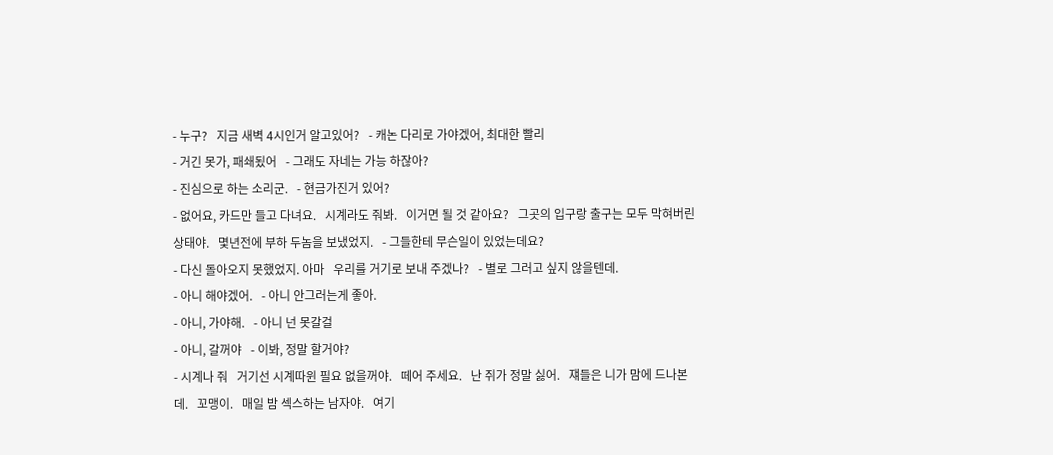- 누구?   지금 새벽 4시인거 알고있어?   - 캐논 다리로 가야겠어, 최대한 빨리
- 거긴 못가, 패쇄됬어   - 그래도 자네는 가능 하잖아?
- 진심으로 하는 소리군.   - 현금가진거 있어?
- 없어요, 카드만 들고 다녀요.   시계라도 줘봐.   이거면 될 것 같아요?   그곳의 입구랑 출구는 모두 막혀버린 상태야.   몇년전에 부하 두놈을 보냈었지.   - 그들한테 무슨일이 있었는데요?
- 다신 돌아오지 못했었지. 아마   우리를 거기로 보내 주겠나?   - 별로 그러고 싶지 않을텐데.
- 아니 해야겠어.   - 아니 안그러는게 좋아.
- 아니, 가야해.   - 아니 넌 못갈걸
- 아니, 갈꺼야   - 이봐, 정말 할거야?
- 시계나 줘   거기선 시계따윈 필요 없을꺼야.   떼어 주세요.   난 쥐가 정말 싫어.   쟤들은 니가 맘에 드나본데.   꼬맹이.   매일 밤 섹스하는 남자야.   여기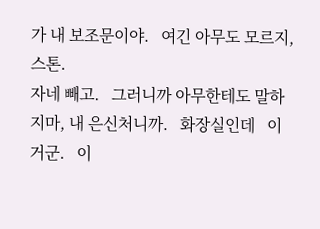가 내 보조문이야.   여긴 아무도 모르지, 스톤.
자네 빼고.   그러니까 아무한테도 말하지마, 내 은신처니까.   화장실인데   이거군.   이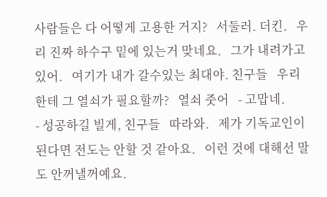사람들은 다 어떻게 고용한 거지?   서둘러. 더킨.   우리 진짜 하수구 밑에 있는거 맞네요.   그가 내려가고 있어.   여기가 내가 갈수있는 최대야. 친구들   우리한테 그 열쇠가 필요할까?   열쇠 줏어   - 고맙네.
- 성공하길 빌게, 친구들   따라와.   제가 기독교인이 된다면 전도는 안할 것 같아요.   이런 것에 대해선 말도 안꺼낼꺼예요.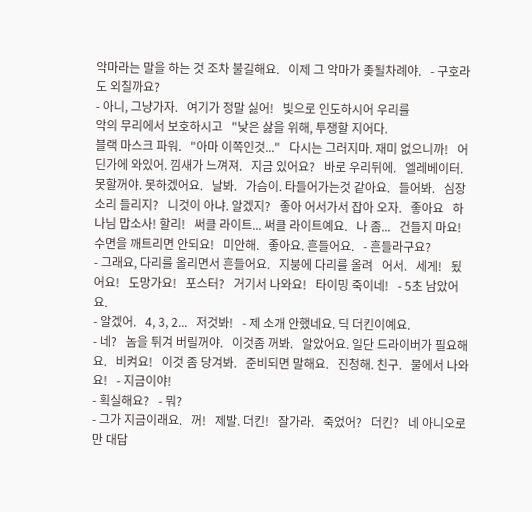악마라는 말을 하는 것 조차 불길해요.   이제 그 악마가 좆될차례야.   - 구호라도 외칠까요?
- 아니, 그냥가자.   여기가 정말 싫어!   빛으로 인도하시어 우리를
악의 무리에서 보호하시고   "낮은 삻을 위해, 투쟁할 지어다.
블랙 마스크 파워.   "아마 이쪽인것..."   다시는 그러지마. 재미 없으니까!   어딘가에 와있어. 낌새가 느껴져.   지금 있어요?   바로 우리뒤에.   엘레베이터.   못할꺼야. 못하겠어요.   날봐.   가슴이. 타들어가는것 같아요.   들어봐.   심장소리 들리지?   니것이 아냐. 알겠지?   좋아 어서가서 잡아 오자.   좋아요   하나님 맙소사! 할리!   써클 라이트... 써클 라이트예요.   나 좀...   건들지 마요! 수면을 깨트리면 안되요!   미안해.   좋아요. 흔들어요.   - 흔들라구요?
- 그래요, 다리를 올리면서 흔들어요.   지붕에 다리를 올려   어서.   세게!   됬어요!   도망가요!   포스터?   거기서 나와요!   타이밍 죽이네!   - 5초 남았어요.
- 알겠어.   4, 3, 2...   저것봐!   - 제 소개 안했네요. 딕 더킨이예요.
- 네?   놈을 튀겨 버릴꺼야.   이것좀 꺼봐.   알았어요. 일단 드라이버가 필요해요.   비켜요!   이것 좀 당겨봐.   준비되면 말해요.   진청해. 친구.   물에서 나와요!   - 지금이야!
- 획실해요?   - 뭐?
- 그가 지금이래요.   꺼!   제발. 더킨!   잘가라.   죽었어?   더킨?   네 아니오로만 대답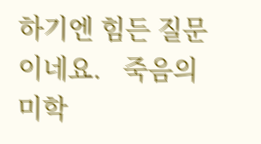하기엔 힘든 질문이네요.   죽음의 미학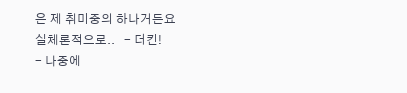은 제 취미중의 하나거든요
실체론적으로..   - 더킨!
- 나중에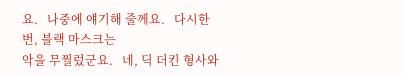요.   나중에 얘기해 줄께요.   다시한번, 블랙 마스크는
악을 무찔렀군요.   네, 딕 더킨 형사와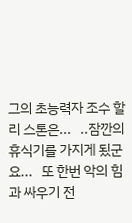그의 초능력자 조수 할리 스톤은...   ..잠깐의 휴식기를 가지게 됬군요...   또 한번 악의 힘과 싸우기 전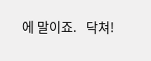에 말이죠.   닥쳐!